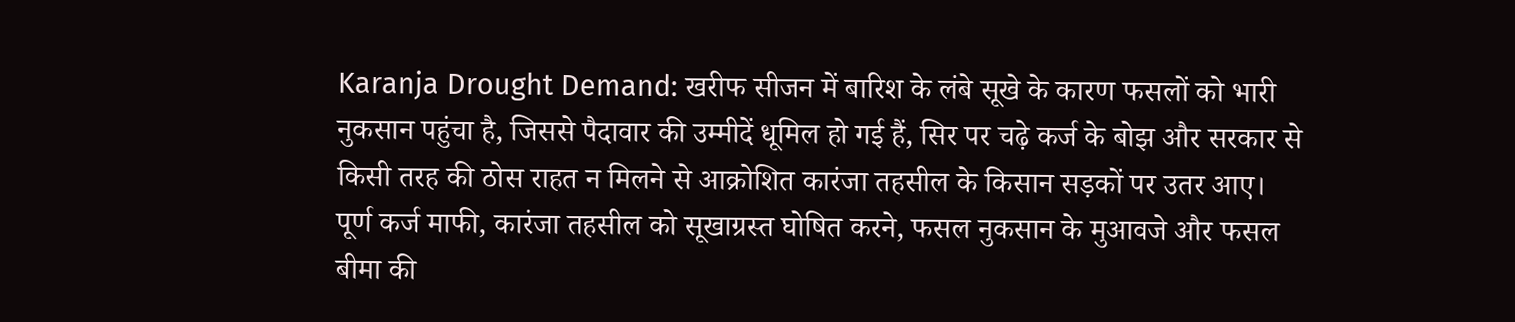Karanja Drought Demand: खरीफ सीजन में बारिश के लंबे सूखे के कारण फसलों को भारी नुकसान पहुंचा है, जिससे पैदावार की उम्मीदें धूमिल हो गई हैं, सिर पर चढ़े कर्ज के बोझ और सरकार से किसी तरह की ठोस राहत न मिलने से आक्रोशित कारंजा तहसील के किसान सड़कों पर उतर आए।
पूर्ण कर्ज माफी, कारंजा तहसील को सूखाग्रस्त घोषित करने, फसल नुकसान के मुआवजे और फसल बीमा की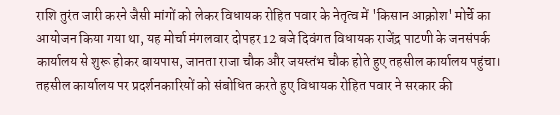राशि तुरंत जारी करने जैसी मांगों को लेकर विधायक रोहित पवार के नेतृत्व में 'किसान आक्रोश' मोर्चे का आयोजन किया गया था, यह मोर्चा मंगलवार दोपहर 12 बजे दिवंगत विधायक राजेंद्र पाटणी के जनसंपर्क कार्यालय से शुरू होकर बायपास, जानता राजा चौक और जयस्तंभ चौक होते हुए तहसील कार्यालय पहुंचा।
तहसील कार्यालय पर प्रदर्शनकारियों को संबोधित करते हुए विधायक रोहित पवार ने सरकार की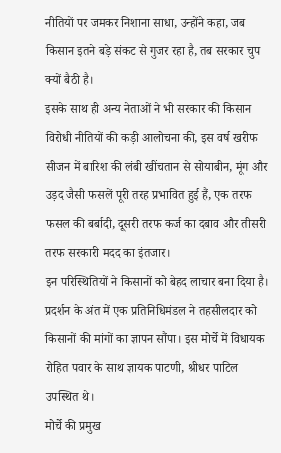नीतियों पर जमकर निशाना साधा, उन्होंने कहा, जब किसान इतने बड़े संकट से गुजर रहा है, तब सरकार चुप क्यों बैठी है।
इसके साथ ही अन्य नेताओं ने भी सरकार की किसान विरोधी नीतियों की कड़ी आलोचना की, इस वर्ष खरीफ सीजन में बारिश की लंबी खींचतान से सोयाबीन, मूंग और उड़द जैसी फसलें पूरी तरह प्रभावित हुई हैं, एक तरफ फसल की बर्बादी, दूसरी तरफ कर्ज का दबाव और तीसरी तरफ सरकारी मदद का इंतजार।
इन परिस्थितियों ने किसानों को बेहद लाचार बना दिया है। प्रदर्शन के अंत में एक प्रतिनिधिमंडल ने तहसीलदार को किसानों की मांगों का ज्ञापन सौंपा। इस मोर्चे में विधायक रोहित पवार के साथ ज्ञायक पाटणी, श्रीधर पाटिल उपस्थित थे।
मोर्चे की प्रमुख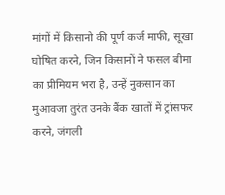मांगों में किसानो की पूर्ण कर्ज माफी, सूखा घोषित करने, जिन किसानों ने फसल बीमा का प्रीमियम भरा है, उन्हें नुकसान का मुआवजा तुरंत उनके बैंक खातों में ट्रांसफर करने, जंगली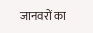जानवरों का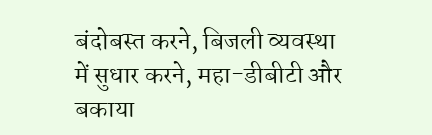बंदोबस्त करने, बिजली व्यवस्था में सुधार करने, महा-डीबीटी और बकाया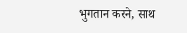भुगतान करने, साथ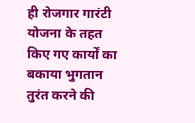ही रोजगार गारंटी योजना के तहत किए गए कार्यों का बकाया भुगतान तुरंत करने की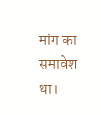मांग का समावेश था।